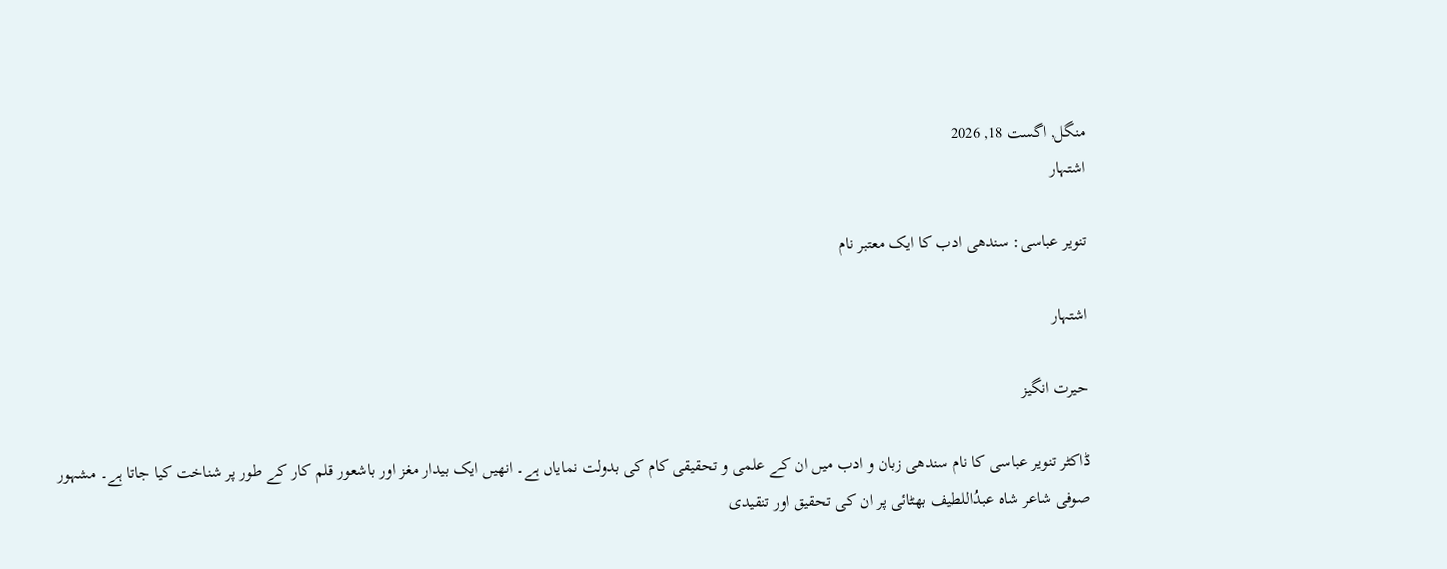منگل, اگست 18, 2026
اشتہار

تنویر عباسی: سندھی ادب کا ایک معتبر نام

اشتہار

حیرت انگیز

ڈاکٹر تنویر عباسی کا نام سندھی زبان و ادب میں‌ ان کے علمی و تحقیقی کام کی بدولت نمایاں ہے۔ انھیں ایک بیدار مغز اور باشعور قلم کار کے طور پر شناخت کیا جاتا ہے۔ مشہور صوفی شاعر شاہ عبدُاللطیف بھٹائی پر ان کی تحقیق اور تنقیدی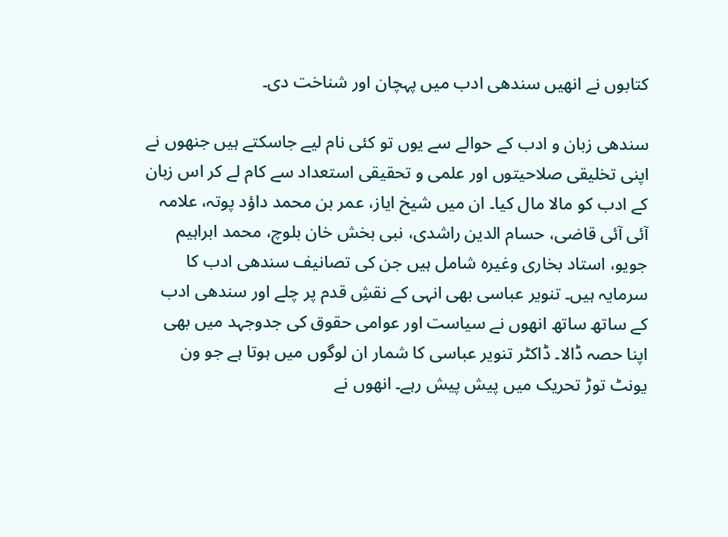کتابوں نے انھیں‌ سندھی ادب میں پہچان اور شناخت دی۔

سندھی زبان و ادب کے حوالے سے یوں تو کئی نام لیے جاسکتے ہیں‌ جنھوں نے اپنی تخلیقی صلاحیتوں اور علمی و تحقیقی استعداد سے کام لے کر اس زبان کے ادب کو مالا مال کیا۔ ان میں شیخ ایاز، عمر بن محمد داؤد پوتہ، علامہ آئی آئی قاضی، حسام الدین راشدی، نبی بخش خان بلوچ، محمد ابراہیم جویو، استاد بخاری وغیرہ شامل ہیں جن کی تصانیف سندھی ادب کا سرمایہ ہیں۔ تنویر عباسی بھی انہی کے نقشِ قدم پر چلے اور سندھی ادب کے ساتھ ساتھ انھوں‌ نے سیاست اور عوامی حقوق کی جدوجہد میں بھی اپنا حصہ ڈالا۔ ڈاکٹر تنویر عباسی کا شمار ان لوگوں‌ میں ہوتا ہے جو ون یونٹ توڑ تحریک میں پیش پیش رہے۔ انھوں نے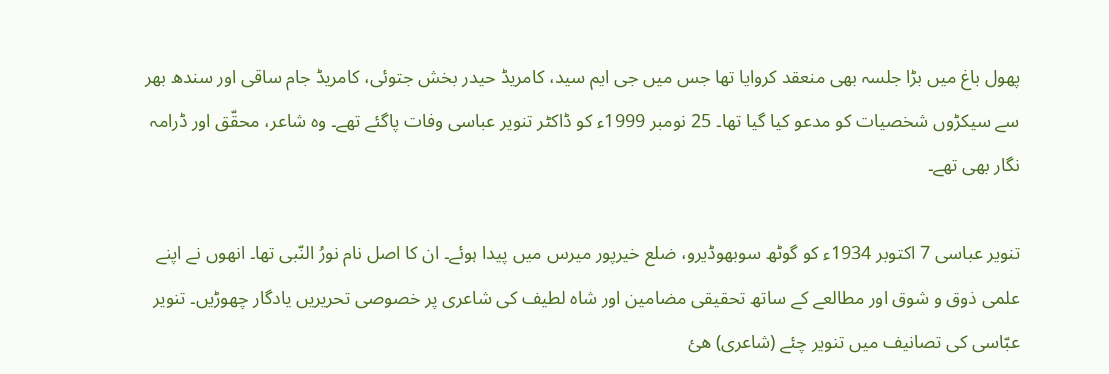پھول باغ میں بڑا جلسہ بھی منعقد کروایا تھا جس میں جی ایم سید، کامریڈ حیدر بخش جتوئی، کامریڈ جام ساقی اور سندھ بھر سے سیکڑوں شخصیات کو مدعو کیا گیا تھا۔ 25 نومبر 1999ء کو ڈاکٹر تنویر عباسی وفات پاگئے تھے۔ وہ شاعر، محقّق اور ڈرامہ نگار بھی تھے۔

تنویر عباسی 7 اکتوبر 1934ء کو گوٹھ سوبھوڈیرو، ضلع خیرپور میرس میں پیدا ہوئے۔ ان کا اصل نام نورُ النّبی تھا۔ انھوں نے اپنے علمی ذوق و شوق اور مطالعے کے ساتھ تحقیقی مضامین اور شاہ لطیف کی شاعری پر خصوصی تحریریں یادگار چھوڑیں۔ تنویر عبّاسی کی تصانیف میں تنویر چئے (شاعری) ھئ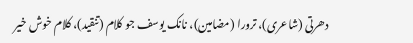دھرتی (شاعری)، ترورا (مضامین)، نانک یوسف جو کلام (تنقید)، کلام خوش خیر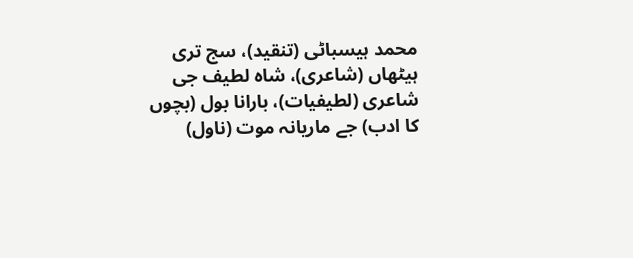محمد ہیسباٹی (تنقید)، سج تری ہیٹھاں (شاعری)، شاہ لطیف جی شاعری (لطیفیات)، بارانا بول (بچوں کا ادب) جے ماریانہ موت (ناول)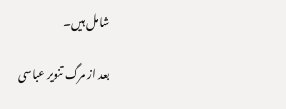شامل ہیں۔

بعد از مرگ تنویر عباسی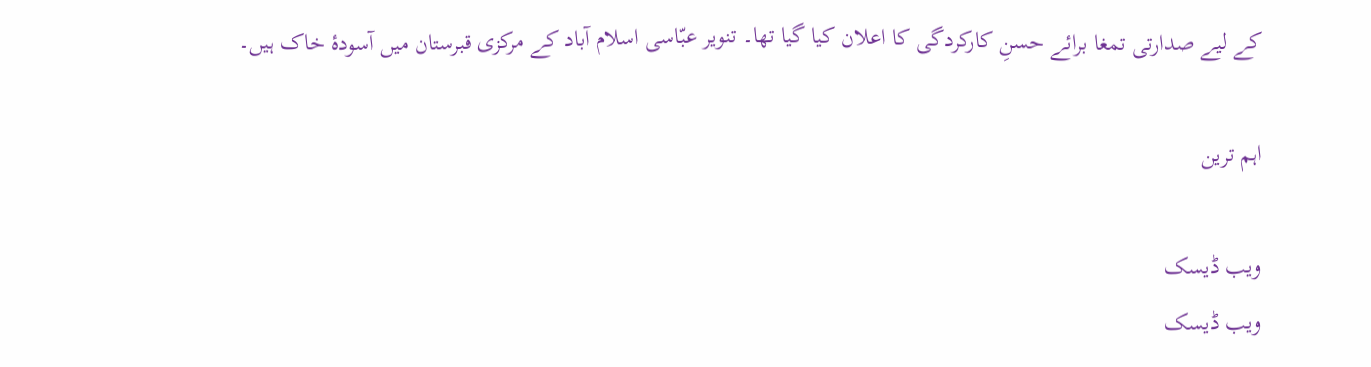کے لیے صدارتی تمغا برائے حسنِ کارکردگی کا اعلان کیا گیا تھا۔ تنویر عبّاسی اسلام آباد کے مرکزی قبرستان میں آسودۂ خاک ہیں۔

اہم ترین

ویب ڈیسک
ویب ڈیسک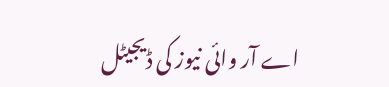اے آر وائی نیوز کی ڈیجیٹل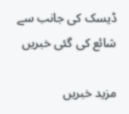ڈیسک کی جانب سے شائع کی گئی خبریں

مزید خبریں